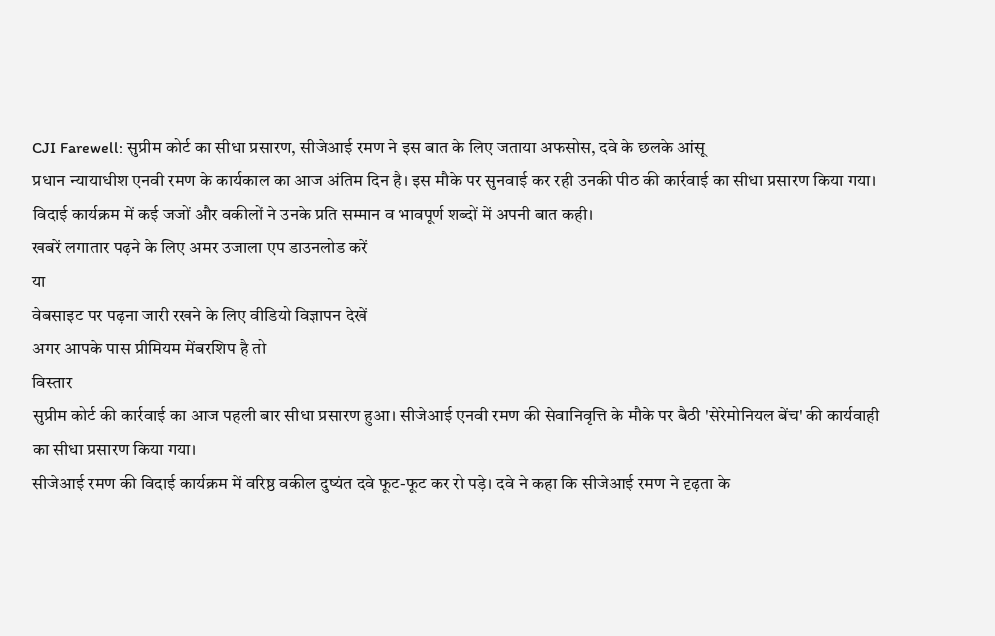CJI Farewell: सुप्रीम कोर्ट का सीधा प्रसारण, सीजेआई रमण ने इस बात के लिए जताया अफसोस, दवे के छलके आंसू
प्रधान न्यायाधीश एनवी रमण के कार्यकाल का आज अंतिम दिन है। इस मौके पर सुनवाई कर रही उनकी पीठ की कार्रवाई का सीधा प्रसारण किया गया। विदाई कार्यक्रम में कई जजों और वकीलों ने उनके प्रति सम्मान व भावपूर्ण शब्दों में अपनी बात कही।
खबरें लगातार पढ़ने के लिए अमर उजाला एप डाउनलोड करें
या
वेबसाइट पर पढ़ना जारी रखने के लिए वीडियो विज्ञापन देखें
अगर आपके पास प्रीमियम मेंबरशिप है तो
विस्तार
सुप्रीम कोर्ट की कार्रवाई का आज पहली बार सीधा प्रसारण हुआ। सीजेआई एनवी रमण की सेवानिवृत्ति के मौके पर बैठी 'सेरेमोनियल बेंच' की कार्यवाही का सीधा प्रसारण किया गया।
सीजेआई रमण की विदाई कार्यक्रम में वरिष्ठ वकील दुष्यंत दवे फूट-फूट कर रो पड़े। दवे ने कहा कि सीजेआई रमण ने दृढ़ता के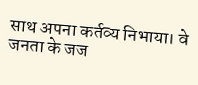साथ अपना कर्तव्य निभाया। वे जनता के जज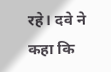रहे। दवे ने कहा कि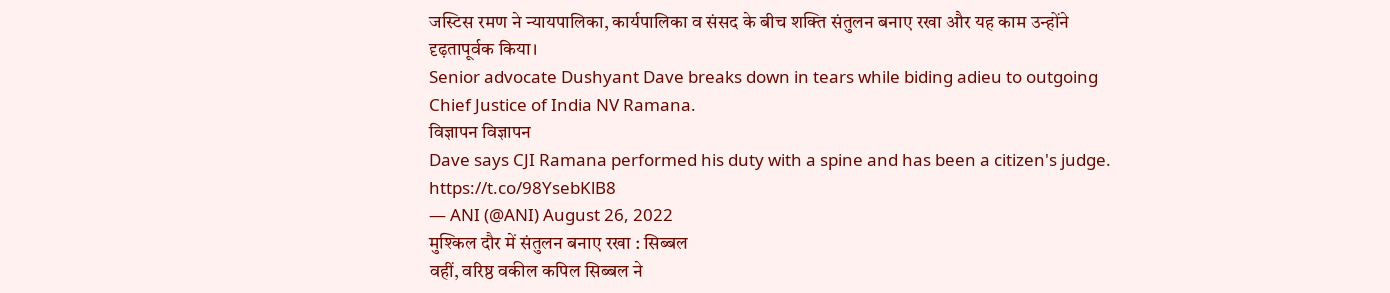जस्टिस रमण ने न्यायपालिका, कार्यपालिका व संसद के बीच शक्ति संतुलन बनाए रखा और यह काम उन्होंने दृढ़तापूर्वक किया।
Senior advocate Dushyant Dave breaks down in tears while biding adieu to outgoing Chief Justice of India NV Ramana.
विज्ञापन विज्ञापन
Dave says CJI Ramana performed his duty with a spine and has been a citizen's judge. https://t.co/98YsebKlB8
— ANI (@ANI) August 26, 2022
मुश्किल दौर में संतुलन बनाए रखा : सिब्बल
वहीं, वरिष्ठ वकील कपिल सिब्बल ने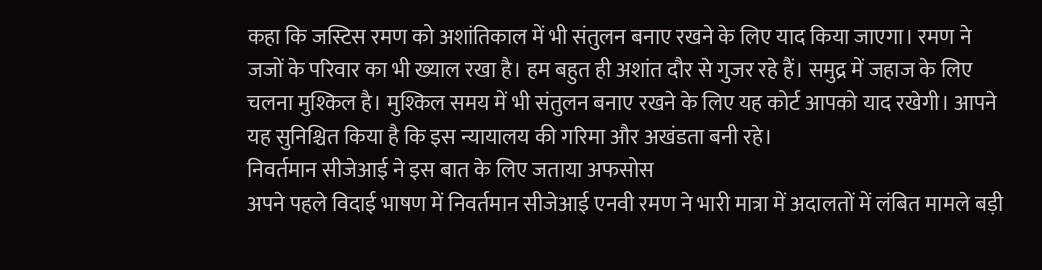कहा कि जस्टिस रमण को अशांतिकाल में भी संतुलन बनाए रखने के लिए याद किया जाएगा। रमण ने जजों के परिवार का भी ख्याल रखा है। हम बहुत ही अशांत दौर से गुजर रहे हैं। समुद्र में जहाज के लिए चलना मुश्किल है। मुश्किल समय में भी संतुलन बनाए रखने के लिए यह कोर्ट आपको याद रखेगी। आपने यह सुनिश्चित किया है कि इस न्यायालय की गरिमा और अखंडता बनी रहे।
निवर्तमान सीजेआई ने इस बात के लिए जताया अफसोस
अपने पहले विदाई भाषण में निवर्तमान सीजेआई एनवी रमण ने भारी मात्रा में अदालतों में लंबित मामले बड़ी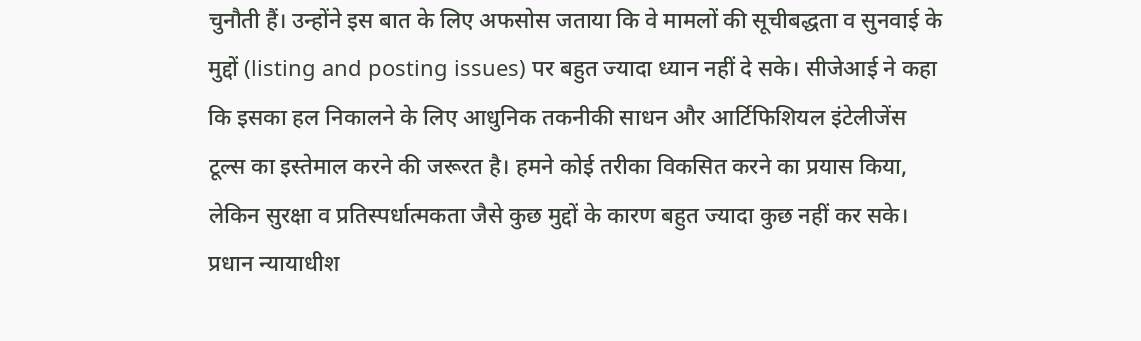चुनौती हैं। उन्होंने इस बात के लिए अफसोस जताया कि वे मामलों की सूचीबद्धता व सुनवाई के मुद्दों (listing and posting issues) पर बहुत ज्यादा ध्यान नहीं दे सके। सीजेआई ने कहा कि इसका हल निकालने के लिए आधुनिक तकनीकी साधन और आर्टिफिशियल इंटेलीजेंस टूल्स का इस्तेमाल करने की जरूरत है। हमने कोई तरीका विकसित करने का प्रयास किया, लेकिन सुरक्षा व प्रतिस्पर्धात्मकता जैसे कुछ मुद्दों के कारण बहुत ज्यादा कुछ नहीं कर सके।
प्रधान न्यायाधीश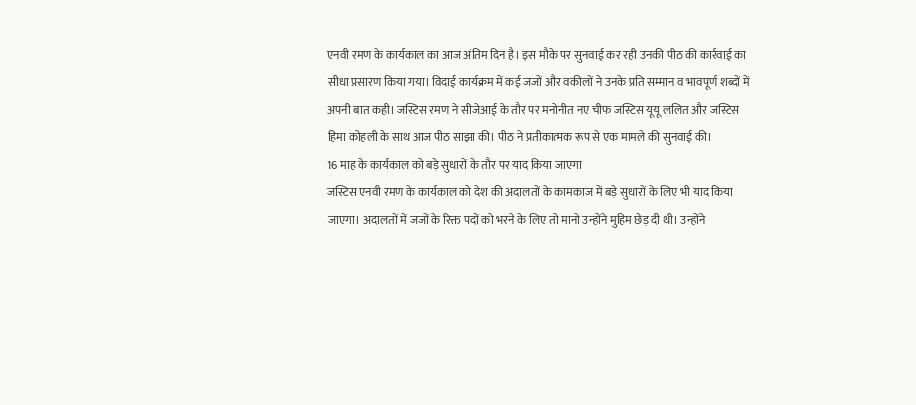एनवी रमण के कार्यकाल का आज अंतिम दिन है। इस मौके पर सुनवाई कर रही उनकी पीठ की कार्रवाई का सीधा प्रसारण किया गया। विदाई कार्यक्रम में कई जजों और वकीलों ने उनके प्रति सम्मान व भावपूर्ण शब्दों में अपनी बात कही। जस्टिस रमण ने सीजेआई के तौर पर मनोनीत नए चीफ जस्टिस यूयू ललित और जस्टिस हिमा कोहली के साथ आज पीठ साझा की। पीठ ने प्रतीकात्मक रूप से एक मामले की सुनवाई की।
16 माह के कार्यकाल को बड़े सुधारों के तौर पर याद किया जाएगा
जस्टिस एनवी रमण के कार्यकाल को देश की अदालतों के कामकाज में बड़े सुधारों के लिए भी याद किया जाएगा। अदालतों में जजों के रिक्त पदों को भरने के लिए तो मानो उन्होंने मुहिम छेड़ दी थी। उन्होंने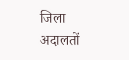जिला अदालतों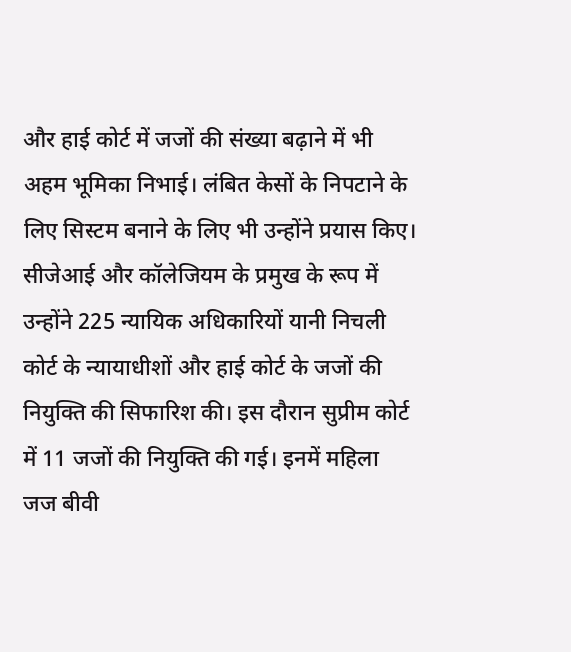और हाई कोर्ट में जजों की संख्या बढ़ाने में भी अहम भूमिका निभाई। लंबित केसों के निपटाने के लिए सिस्टम बनाने के लिए भी उन्होंने प्रयास किए।
सीजेआई और कॉलेजियम के प्रमुख के रूप में उन्होंने 225 न्यायिक अधिकारियों यानी निचली कोर्ट के न्यायाधीशों और हाई कोर्ट के जजों की नियुक्ति की सिफारिश की। इस दौरान सुप्रीम कोर्ट में 11 जजों की नियुक्ति की गई। इनमें महिला जज बीवी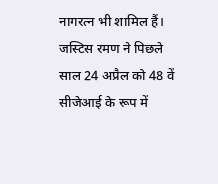नागरत्न भी शामिल हैं। जस्टिस रमण ने पिछले साल 24 अप्रैल को 48 वें सीजेआई के रूप में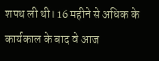शपथ ली थी। 16 महीने से अधिक के कार्यकाल के बाद वे आज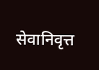सेवानिवृत्त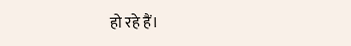हो रहे हैं।